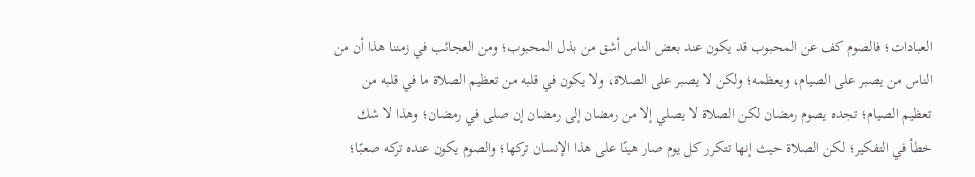العبادات؛ فالصوم كف عن المحبوب قد يكون عند بعض الناس أشق من بذل المحبوب؛ ومن العجائب في زمننا هذا أن من الناس من يصبر على الصيام، ويعظمه؛ ولكن لا يصبر على الصلاة، ولا يكون في قلبه من تعظيم الصلاة ما في قلبه من تعظيم الصيام؛ تجده يصوم رمضان لكن الصلاة لا يصلي إلا من رمضان إلى رمضان إن صلى في رمضان؛ وهذا لا شك خطأ في التفكير؛ لكن الصلاة حيث إنها تتكرر كل يوم صار هينًا على هذا الإنسان تركها؛ والصوم يكون عنده تركه صعبًا؛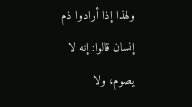ولهذا إذا أرادوا ذم إنسان قالوا: إنه لا يصوم، ولا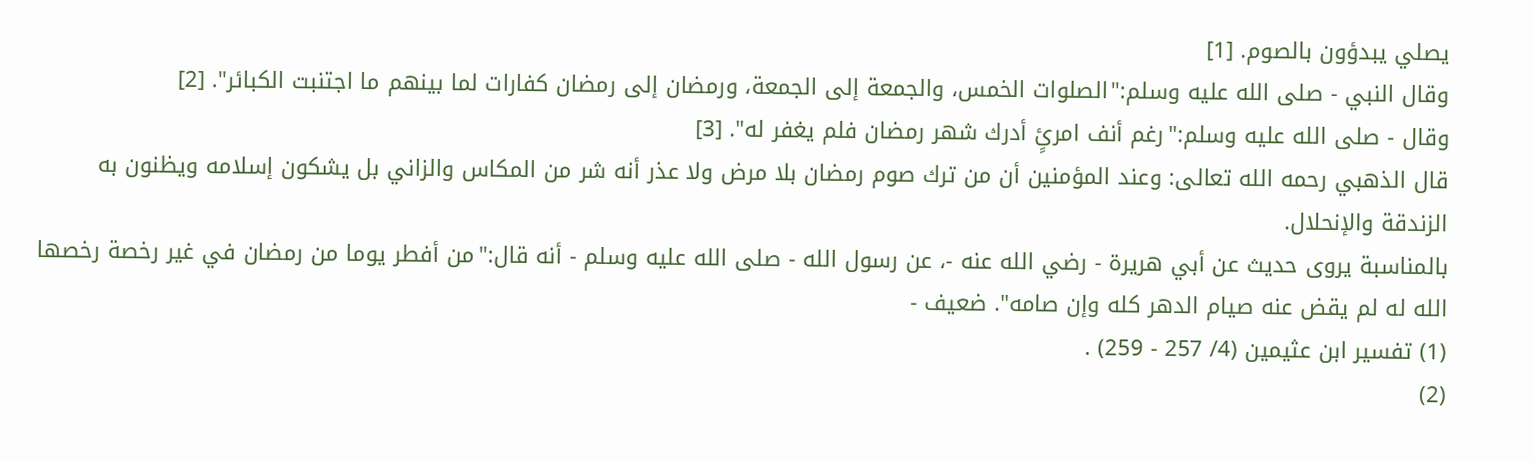يصلي يبدؤون بالصوم. [1]
وقال النبي - صلى الله عليه وسلم:"الصلوات الخمس، والجمعة إلى الجمعة، ورمضان إلى رمضان كفارات لما بينهم ما اجتنبت الكبائر". [2]
وقال - صلى الله عليه وسلم:"رغم أنف امرئٍ أدرك شهر رمضان فلم يغفر له". [3]
قال الذهبي رحمه الله تعالى: وعند المؤمنين أن من ترك صوم رمضان بلا مرض ولا عذر أنه شر من المكاس والزاني بل يشكون إسلامه ويظنون به الزندقة والإنحلال.
بالمناسبة يروى حديث عن أبي هريرة - رضي الله عنه -، عن رسول الله - صلى الله عليه وسلم - أنه قال:"من أفطر يوما من رمضان في غير رخصة رخصها الله له لم يقض عنه صيام الدهر كله وإن صامه". ضعيف -
(1) تفسير ابن عثيمين (4/ 257 - 259) .
(2)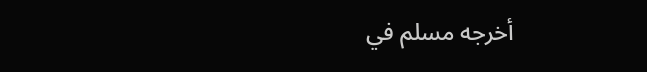أخرجه مسلم في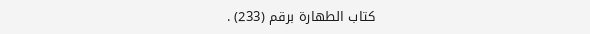كتاب الطهارة برقم (233) .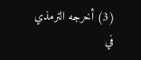(3) أخرجه الترمذي في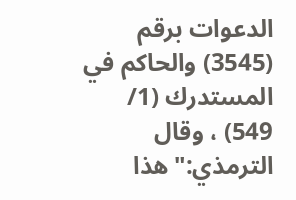الدعوات برقم (3545) والحاكم في المستدرك (1/ 549) ، وقال الترمذي:"هذا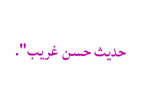حديث حسن غريب".